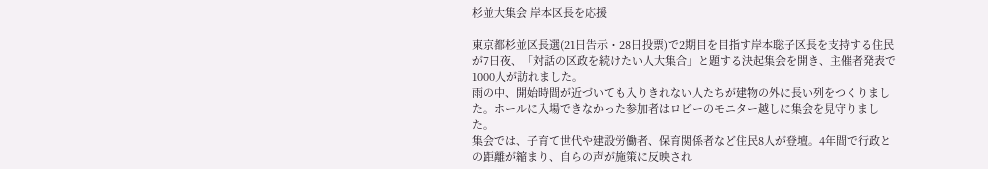杉並大集会 岸本区長を応援

東京都杉並区長選(21日告示・28日投票)で2期目を目指す岸本聡子区長を支持する住民が7日夜、「対話の区政を続けたい人大集合」と題する決起集会を開き、主催者発表で1000人が訪れました。
雨の中、開始時間が近づいても入りきれない人たちが建物の外に長い列をつくりました。ホールに入場できなかった参加者はロビーのモニター越しに集会を見守りました。
集会では、子育て世代や建設労働者、保育関係者など住民8人が登壇。4年間で行政との距離が縮まり、自らの声が施策に反映され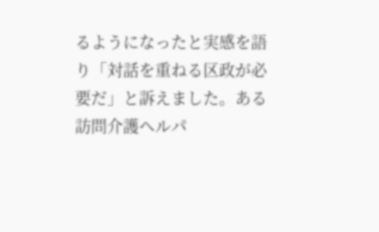るようになったと実感を語り「対話を重ねる区政が必要だ」と訴えました。ある訪問介護ヘルパ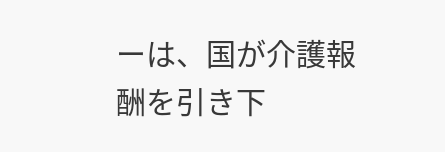ーは、国が介護報酬を引き下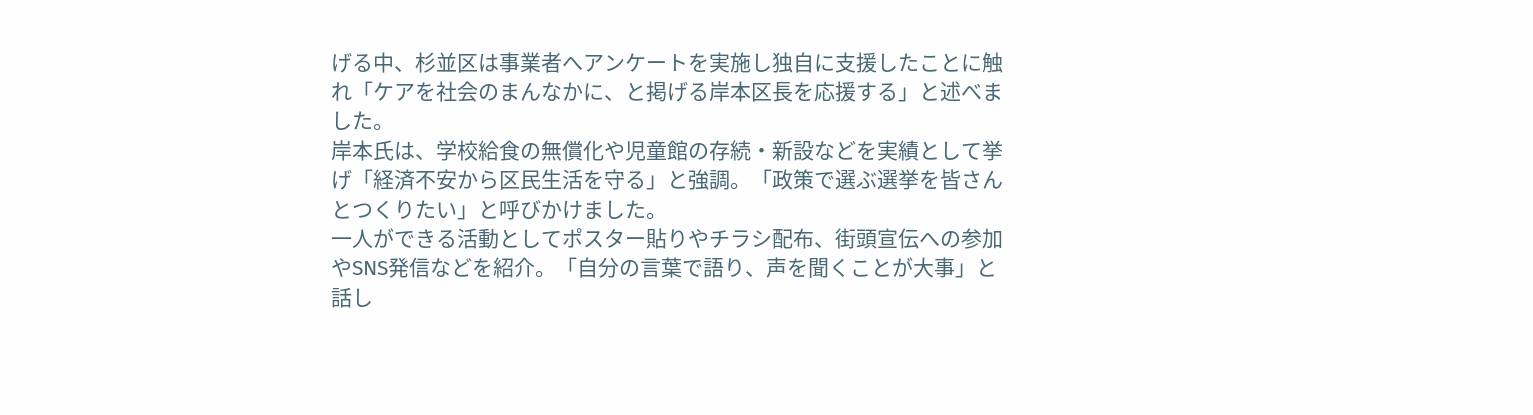げる中、杉並区は事業者へアンケートを実施し独自に支援したことに触れ「ケアを社会のまんなかに、と掲げる岸本区長を応援する」と述べました。
岸本氏は、学校給食の無償化や児童館の存続・新設などを実績として挙げ「経済不安から区民生活を守る」と強調。「政策で選ぶ選挙を皆さんとつくりたい」と呼びかけました。
一人ができる活動としてポスター貼りやチラシ配布、街頭宣伝への参加やSNS発信などを紹介。「自分の言葉で語り、声を聞くことが大事」と話し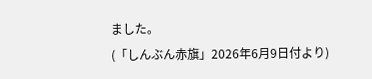ました。
(「しんぶん赤旗」2026年6月9日付より)